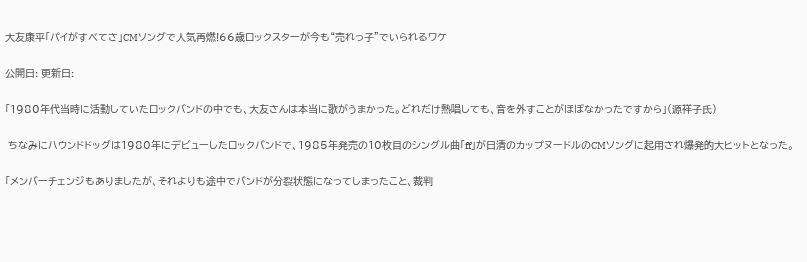大友康平「パイがすべてさ」CMソングで人気再燃!66歳ロックスターが今も“売れっ子”でいられるワケ

公開日: 更新日:

「1980年代当時に活動していたロックバンドの中でも、大友さんは本当に歌がうまかった。どれだけ熱唱しても、音を外すことがほぼなかったですから」(源祥子氏)

 ちなみにハウンドドッグは1980年にデビューしたロックバンドで、1985年発売の10枚目のシングル曲「ff」が日清のカップヌードルのCMソングに起用され爆発的大ヒットとなった。

「メンバーチェンジもありましたが、それよりも途中でバンドが分裂状態になってしまったこと、裁判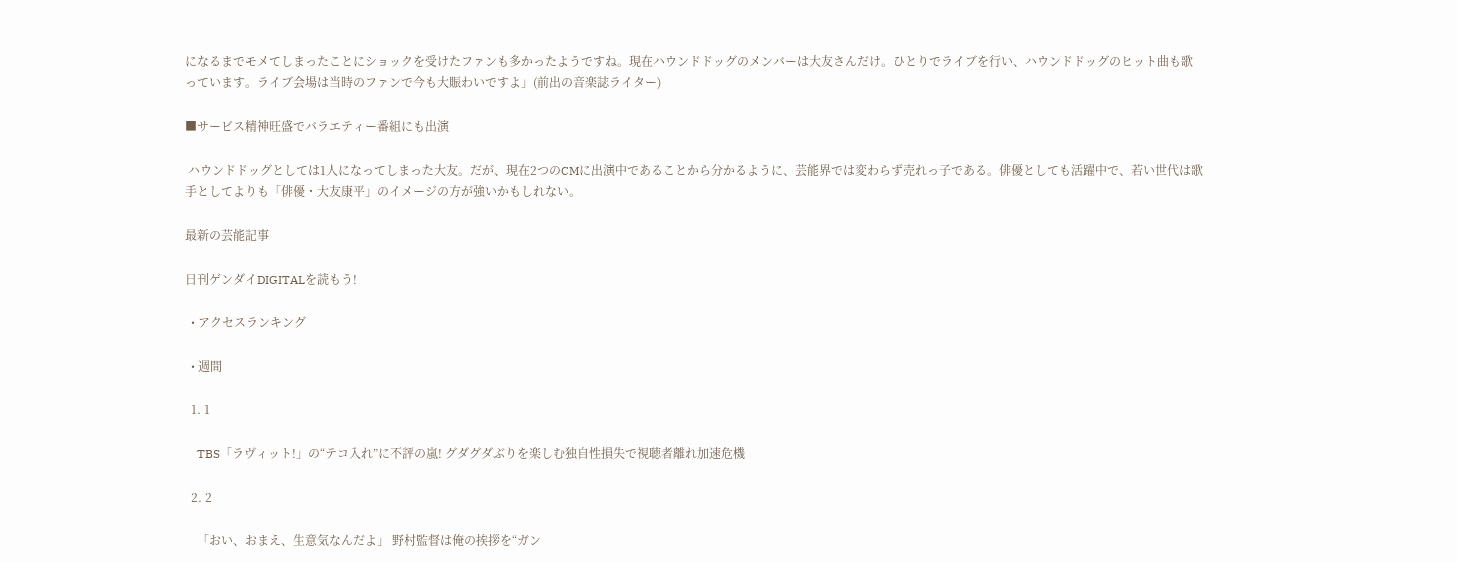になるまでモメてしまったことにショックを受けたファンも多かったようですね。現在ハウンドドッグのメンバーは大友さんだけ。ひとりでライブを行い、ハウンドドッグのヒット曲も歌っています。ライブ会場は当時のファンで今も大賑わいですよ」(前出の音楽誌ライター)

■サービス精神旺盛でバラエティー番組にも出演

 ハウンドドッグとしては1人になってしまった大友。だが、現在2つのCMに出演中であることから分かるように、芸能界では変わらず売れっ子である。俳優としても活躍中で、若い世代は歌手としてよりも「俳優・大友康平」のイメージの方が強いかもしれない。

最新の芸能記事

日刊ゲンダイDIGITALを読もう!

  • アクセスランキング

  • 週間

  1. 1

    TBS「ラヴィット!」の“テコ入れ”に不評の嵐! グダグダぶりを楽しむ独自性損失で視聴者離れ加速危機

  2. 2

    「おい、おまえ、生意気なんだよ」 野村監督は俺の挨拶を“ガン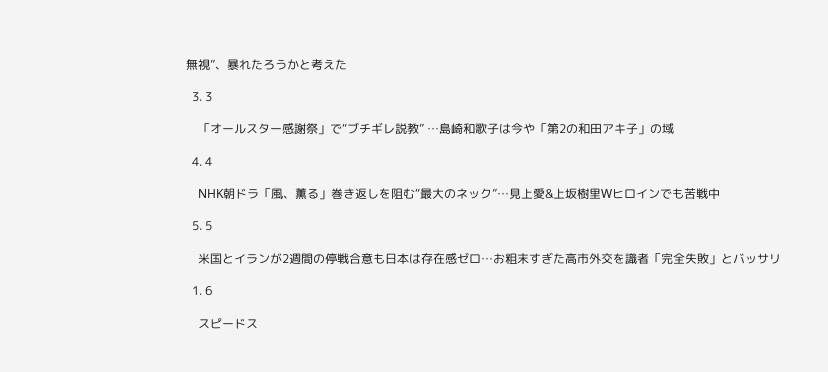無視”、暴れたろうかと考えた

  3. 3

    「オールスター感謝祭」で“ブチギレ説教” …島崎和歌子は今や「第2の和田アキ子」の域

  4. 4

    NHK朝ドラ「風、薫る」巻き返しを阻む“最大のネック”…見上愛&上坂樹里Wヒロインでも苦戦中

  5. 5

    米国とイランが2週間の停戦合意も日本は存在感ゼロ…お粗末すぎた高市外交を識者「完全失敗」とバッサリ

  1. 6

    スピードス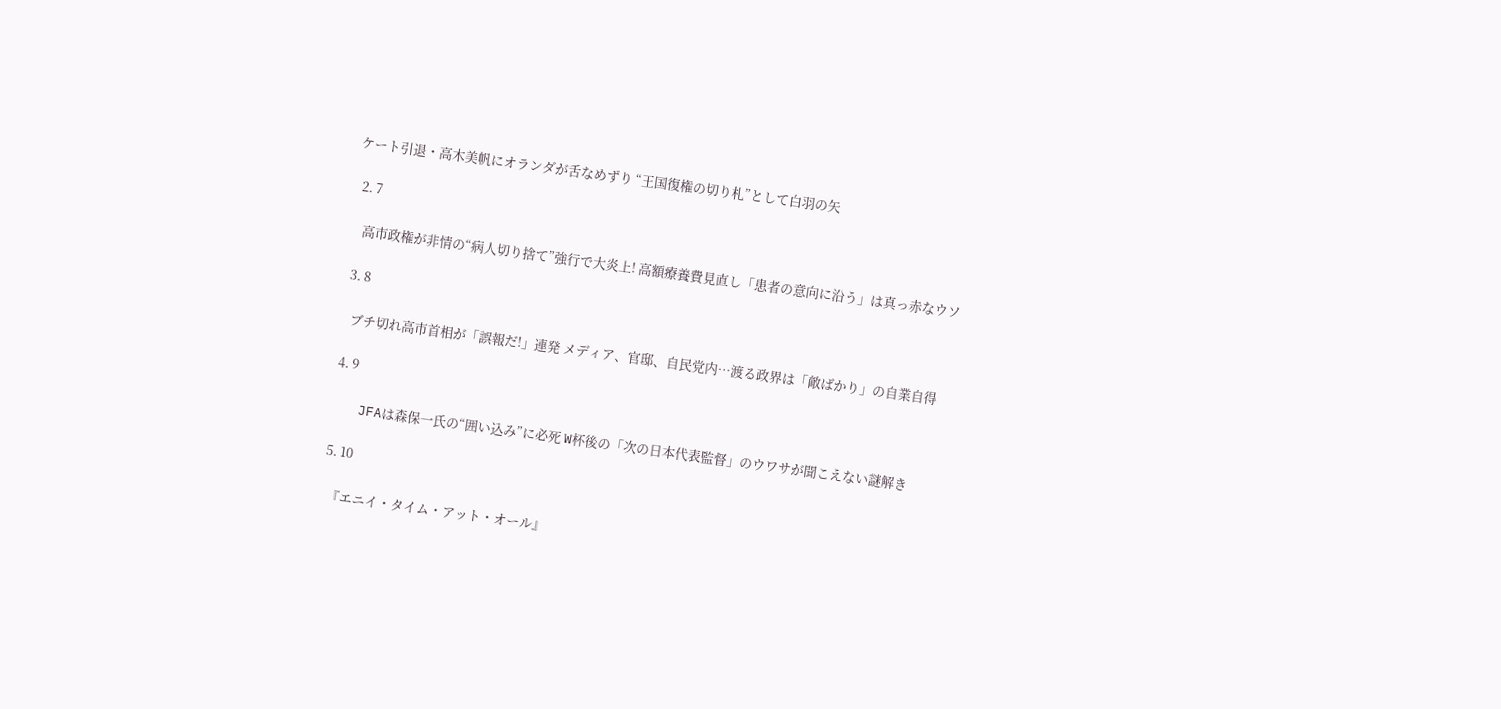ケート引退・高木美帆にオランダが舌なめずり “王国復権の切り札”として白羽の矢

  2. 7

    高市政権が非情の“病人切り捨て”強行で大炎上! 高額療養費見直し「患者の意向に沿う」は真っ赤なウソ

  3. 8

    ブチ切れ高市首相が「誤報だ!」連発 メディア、官邸、自民党内…渡る政界は「敵ばかり」の自業自得

  4. 9

    JFAは森保一氏の“囲い込み”に必死 W杯後の「次の日本代表監督」のウワサが聞こえない謎解き

  5. 10

    『エニイ・タイム・アット・オール』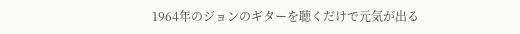1964年のジョンのギターを聴くだけで元気が出る